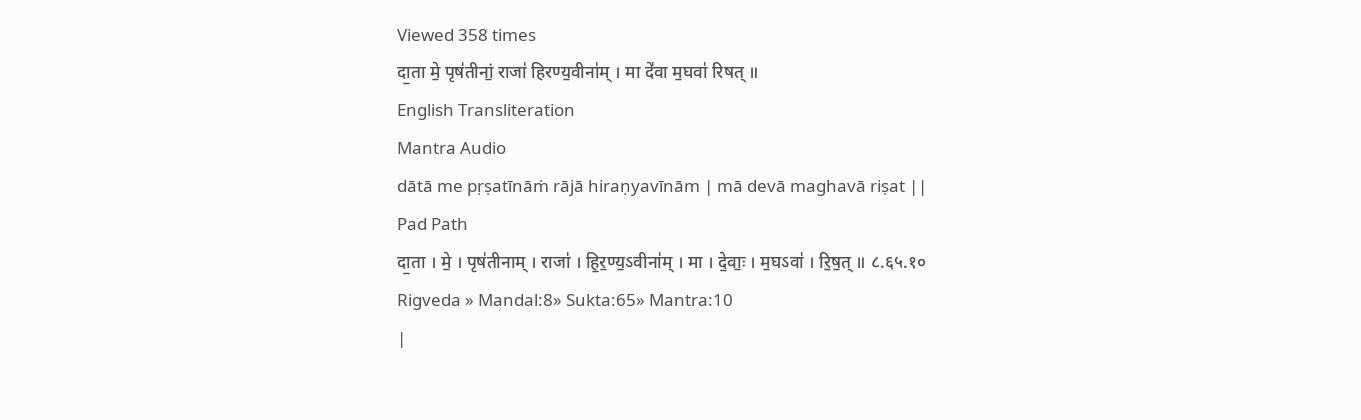Viewed 358 times
दा॒ता मे॒ पृष॑तीनां॒ राजा॑ हिरण्य॒वीना॑म् । मा दे॑वा म॒घवा॑ रिषत् ॥
English Transliteration
Mantra Audio
dātā me pṛṣatīnāṁ rājā hiraṇyavīnām | mā devā maghavā riṣat ||
Pad Path
दा॒ता । मे॒ । पृष॑तीनाम् । राजा॑ । हि॒र॒ण्य॒ऽवीना॑म् । मा । दे॒वाः॒ । म॒घऽवा॑ । रि॒ष॒त् ॥ ८.६५.१०
Rigveda » Mandal:8» Sukta:65» Mantra:10
|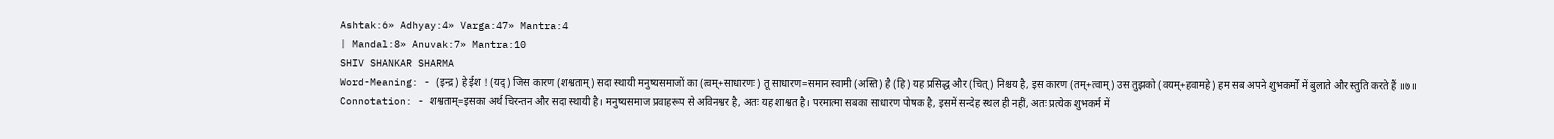Ashtak:6» Adhyay:4» Varga:47» Mantra:4
| Mandal:8» Anuvak:7» Mantra:10
SHIV SHANKAR SHARMA
Word-Meaning: - (इन्द्र) हे ईश ! (यद्) जिस कारण (शश्वताम्) सदा स्थायी मनुष्यसमाजों का (त्वम्+साधारणः) तू साधारण=समान स्वामी (अस्ति) है (हि) यह प्रसिद्ध और (चित्) निश्चय है, इस कारण (तम्+त्वाम्) उस तुझको (वयम्+हवामहे) हम सब अपने शुभकर्मों में बुलाते और स्तुति करते हैं ॥७॥
Connotation: - शश्वताम्=इसका अर्थ चिरन्तन और सदा स्थायी है। मनुष्यसमाज प्रवाहरूप से अविनश्वर है, अतः यह शाश्वत है। परमात्मा सबका साधारण पोषक है, इसमें सन्देह स्थल ही नहीं, अतः प्रत्येक शुभकर्म में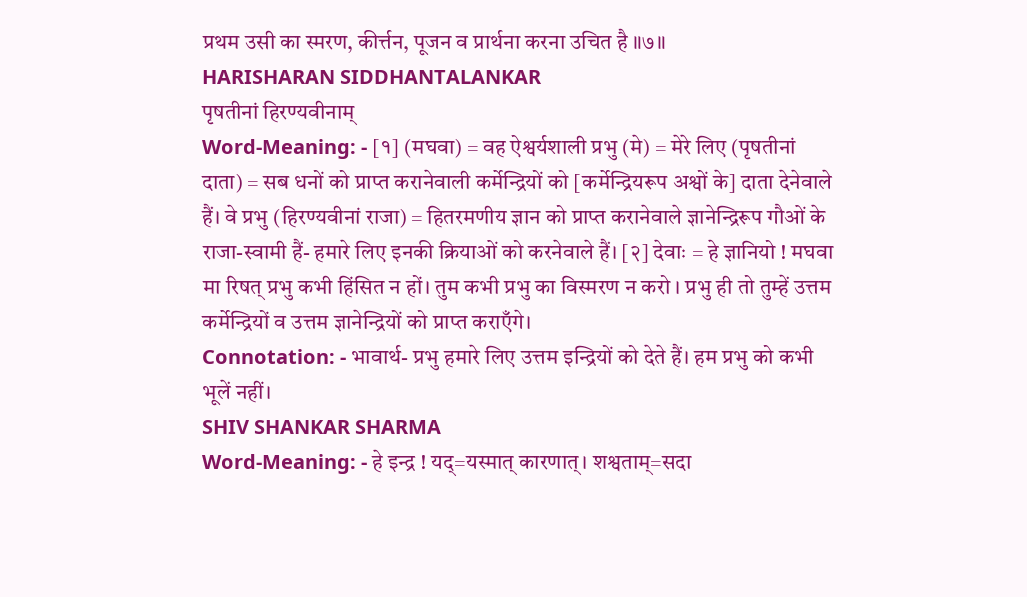प्रथम उसी का स्मरण, कीर्त्तन, पूजन व प्रार्थना करना उचित है ॥७॥
HARISHARAN SIDDHANTALANKAR
पृषतीनां हिरण्यवीनाम्
Word-Meaning: - [१] (मघवा) = वह ऐश्वर्यशाली प्रभु (मे) = मेरे लिए (पृषतीनां दाता) = सब धनों को प्राप्त करानेवाली कर्मेन्द्रियों को [कर्मेन्द्रियरूप अश्वों के] दाता देनेवाले हैं। वे प्रभु (हिरण्यवीनां राजा) = हितरमणीय ज्ञान को प्राप्त करानेवाले ज्ञानेन्द्रिरूप गौओं के राजा-स्वामी हैं- हमारे लिए इनकी क्रियाओं को करनेवाले हैं। [२] देवाः = हे ज्ञानियो ! मघवा मा रिषत् प्रभु कभी हिंसित न हों। तुम कभी प्रभु का विस्मरण न करो । प्रभु ही तो तुम्हें उत्तम कर्मेन्द्रियों व उत्तम ज्ञानेन्द्रियों को प्राप्त कराएँगे।
Connotation: - भावार्थ- प्रभु हमारे लिए उत्तम इन्द्रियों को देते हैं। हम प्रभु को कभी भूलें नहीं।
SHIV SHANKAR SHARMA
Word-Meaning: - हे इन्द्र ! यद्=यस्मात् कारणात्। शश्वताम्=सदा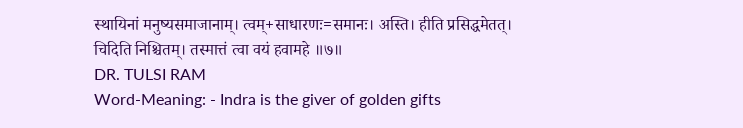स्थायिनां मनुष्यसमाजानाम्। त्वम्+साधारणः=समानः। अस्ति। हीति प्रसिद्धमेतत्। चिदिति निश्चितम्। तस्मात्तं त्वा वयं हवामहे ॥७॥
DR. TULSI RAM
Word-Meaning: - Indra is the giver of golden gifts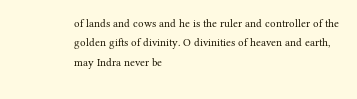of lands and cows and he is the ruler and controller of the golden gifts of divinity. O divinities of heaven and earth, may Indra never be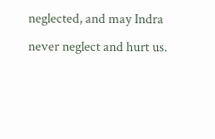neglected, and may Indra never neglect and hurt us.